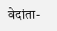वेदांता-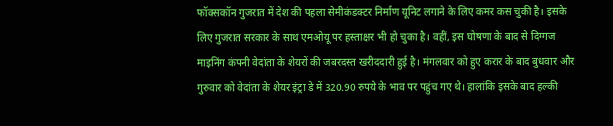फॉक्सकॉन गुजरात में देश की पहला सेमीकंडक्टर निर्माण यूनिट लगाने के लिए कमर कस चुकी है। इसके लिए गुजरात सरकार के साथ एमओयू पर हस्ताक्षर भी हो चुका है। वहीं, इस घोषणा के बाद से दिग्गज माइनिंग कंपनी वेदांता के शेयरों की जबरदस्त खरीददारी हुई है। मंगलवार को हुए करार के बाद बुधवार और गुरुवार को वेदांता के शेयर इंट्रा डे में 320.90 रुपये के भाव पर पहुंच गए थे। हालांकि इसके बाद हल्की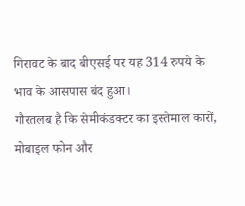गिरावट के बाद बीएसई पर यह 314 रुपये के भाव के आसपास बंद हुआ।
गौरतलब है कि सेमीकंडक्टर का इस्तेमाल कारों, मोबाइल फोन और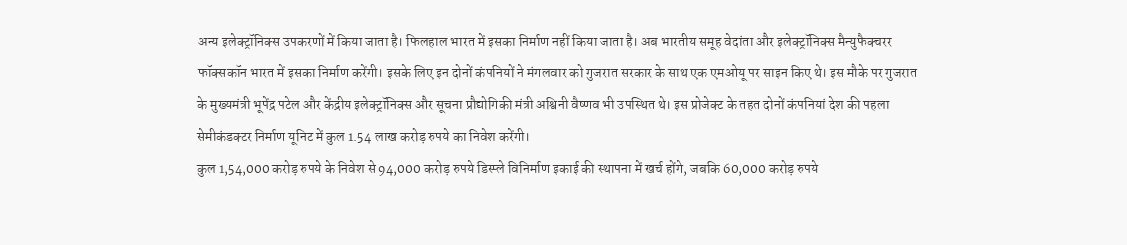अन्य इलेक्ट्रॉनिक्स उपकरणों में किया जाता है। फिलहाल भारत में इसका निर्माण नहीं किया जाता है। अब भारतीय समूह वेदांता और इलेक्ट्रॉनिक्स मैन्युफैक्चरर फॉक्सकॉन भारत में इसका निर्माण करेंगी। इसके लिए इन दोनों कंपनियों ने मंगलवार को गुजरात सरकार के साथ एक एमओयू पर साइन किए थे। इस मौके पर गुजरात के मुख्यमंत्री भूपेंद्र पटेल और केंद्रीय इलेक्ट्रॉनिक्स और सूचना प्रौद्योगिकी मंत्री अश्विनी वैष्णव भी उपस्थित थे। इस प्रोजेक्ट के तहत दोनों कंपनियां देश की पहला सेमीकंडक्टर निर्माण यूनिट में कुल 1.54 लाख करोड़ रुपये का निवेश करेंगी।
कुल 1,54,000 करोड़ रुपये के निवेश से 94,000 करोड़ रुपये डिस्प्ले विनिर्माण इकाई की स्थापना में खर्च होंगे, जबकि 60,000 करोड़ रुपये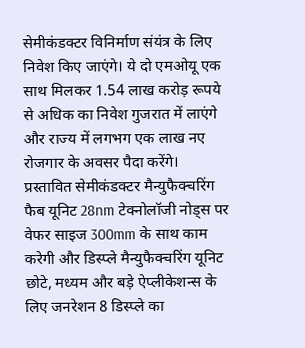सेमीकंडक्टर विनिर्माण संयंत्र के लिए निवेश किए जाएंगे। ये दो एमओयू एक साथ मिलकर 1.54 लाख करोड़ रूपये से अधिक का निवेश गुजरात में लाएंगे और राज्य में लगभग एक लाख नए रोजगार के अवसर पैदा करेंगे। प्रस्तावित सेमीकंडक्टर मैन्युफैक्चरिंग फैब यूनिट 28nm टेक्नोलॉजी नोड्स पर वेफर साइज 300mm के साथ काम करेगी और डिस्प्ले मैन्युफैक्चरिंग यूनिट छोटे, मध्यम और बड़े ऐप्लीकेशन्स के लिए जनरेशन 8 डिस्प्ले का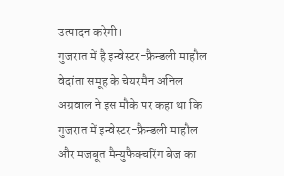उत्पादन करेगी।
गुजरात में है इन्वेस्टर-फ्रैन्डली माहौल
वेदांता समूह के चेयरमैन अनिल अग्रवाल ने इस मौके पर कहा था कि गुजरात में इन्वेस्टर-फ्रैन्डली माहौल और मजबूत मैन्युफैक्चरिंग बेज का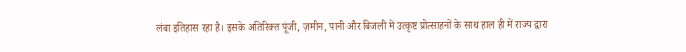लंबा इतिहास रहा है। इसके अतिरिक्त पूंजी, ज़मीन, पानी और बिजली में उत्कृष्ट प्रोत्साहनों के साथ हाल ही में राज्य द्वारा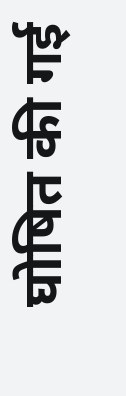घोषित की गई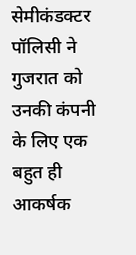सेमीकंडक्टर पॉलिसी ने गुजरात को उनकी कंपनी के लिए एक बहुत ही आकर्षक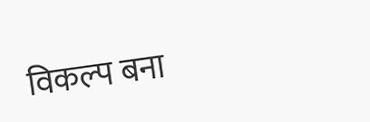विकल्प बना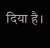दिया है।